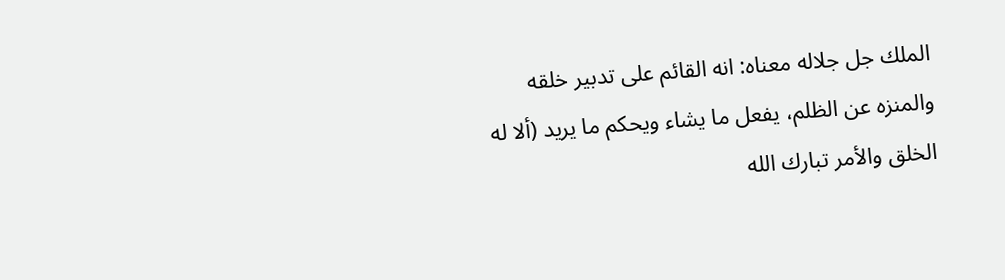الملك جل جلاله معناه: انه القائم على تدبير خلقه والمنزه عن الظلم، يفعل ما يشاء ويحكم ما يريد (ألا له الخلق والأمر تبارك الله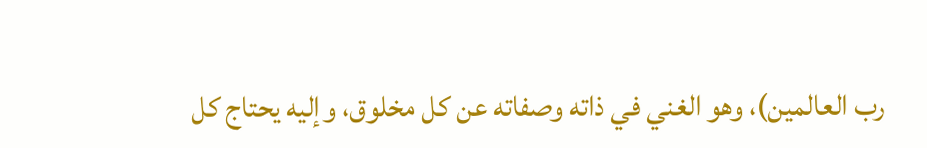رب العالمين)، وهو الغني في ذاته وصفاته عن كل مخلوق، وإليه يحتاج كل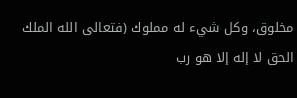مخلوق، وكل شيء له مملوك (فتعالى الله الملك الحق لا إله إلا هو رب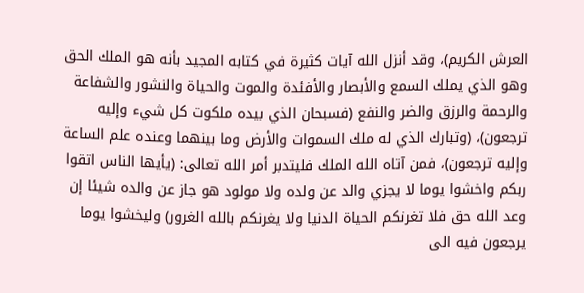العرش الكريم)، وقد أنزل الله آيات كثيرة في كتابه المجيد بأنه هو الملك الحق وهو الذي يملك السمع والأبصار والأفئدة والموت والحياة والنشور والشفاعة والرحمة والرزق والضر والنفع (فسبحان الذي بيده ملكوت كل شيء وإليه ترجعون)، (وتبارك الذي له ملك السموات والأرض وما بينهما وعنده علم الساعة وإليه ترجعون)، فمن آتاه الله الملك فليتدبر أمر الله تعالى: (يأيها الناس اتقوا ربكم واخشوا يوما لا يجزي والد عن ولده ولا مولود هو جاز عن والده شيئا إن وعد الله حق فلا تغرنكم الحياة الدنيا ولا يغرنكم بالله الغرور) وليخشوا يوما يرجعون فيه الى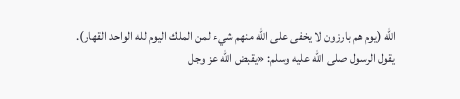الله (يوم هم بارزون لا يخفى على الله منهم شيء لمن الملك اليوم لله الواحد القهار).
يقول الرسول صلى الله عليه وسلم: «يقبض الله عز وجل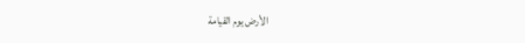الأرض يوم القيامة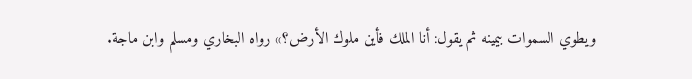ويطوي السموات بيمينه ثم يقول: أنا الملك فأين ملوك الأرض؟» رواه البخاري ومسلم وابن ماجة.